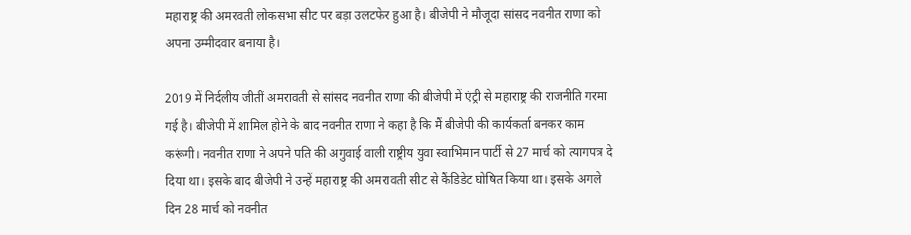महाराष्ट्र की अमरवती लोकसभा सीट पर बड़ा उलटफेर हुआ है। बीजेपी ने मौजूदा सांसद नवनीत राणा को अपना उम्मीदवार बनाया है।

2019 में निर्दलीय जीतीं अमरावती से सांसद नवनीत राणा की बीजेपी में एंट्री से महाराष्ट्र की राजनीति गरमा गई है। बीजेपी में शामिल होने के बाद नवनीत राणा ने कहा है कि मैं बीजेपी की कार्यकर्ता बनकर काम करूंगी। नवनीत राणा ने अपने पति की अगुवाई वाली राष्ट्रीय युवा स्वाभिमान पार्टी से 27 मार्च को त्यागपत्र दे दिया था। इसके बाद बीजेपी ने उन्हें महाराष्ट्र की अमरावती सीट से कैंडिडेट घोषित किया था। इसके अगले दिन 28 मार्च को नवनीत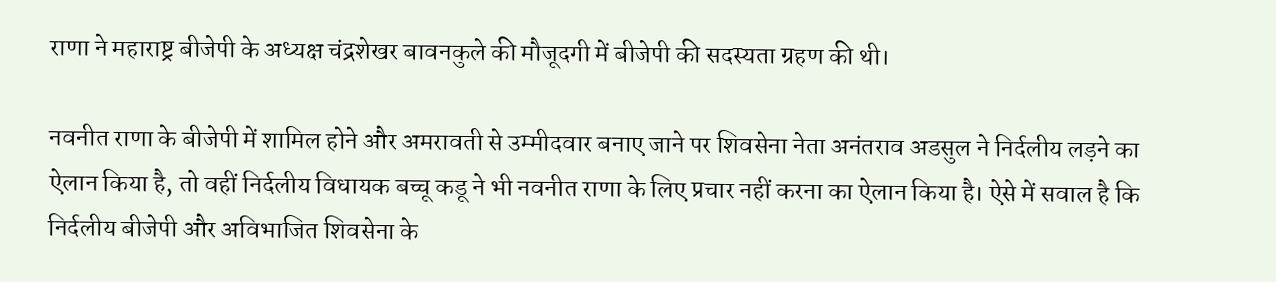राणा ने महाराष्ट्र बीजेपी के अध्यक्ष चंद्रशेखर बावनकुले की मौजूदगी में बीजेपी की सदस्यता ग्रहण की थी।

नवनीत राणा के बीजेपी में शामिल होने और अमरावती से उम्मीदवार बनाए जाने पर शिवसेना नेता अनंतराव अडसुल ने निर्दलीय लड़ने का ऐलान किया है, तो वहीं निर्दलीय विधायक बच्चू कडू ने भी नवनीत राणा के लिए प्रचार नहीं करना का ऐलान किया है। ऐसे में सवाल है कि निर्दलीय बीजेपी और अविभाजित शिवसेना के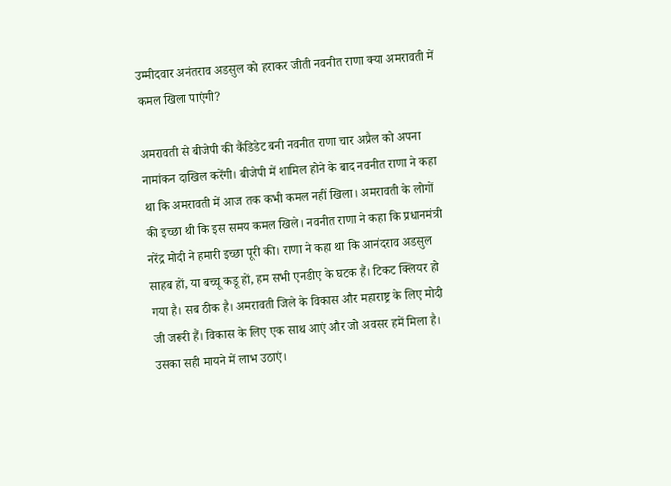उम्मीदवार अनंतराव अडसुल को हराकर जीती नवनीत राणा क्या अमरावती में कमल खिला पाएंगी?

अमरावती से बीजेपी की कैंडिडेट बनी नवनीत राणा चार अप्रैल को अपना नामांकन दाखिल करेंगी। बीजेपी में शामिल होने के बाद नवनीत राणा ने कहा था कि अमरावती में आज तक कभी कमल नहीं खिला। अमरावती के लोगों की इच्छा थी कि इस समय कमल खिले। नवनीत राणा ने कहा कि प्रधानमंत्री नरेंद्र मोदी ने हमारी इच्छा पूरी की। राणा ने कहा था कि आनंदराव अडसुल साहब हों, या बच्चू कडू हों, हम सभी एनडीए के घटक हैं। टिकट क्लियर हो गया है। सब ठीक है। अमरावती जिले के विकास और महाराष्ट्र के लिए मोदी जी जरूरी हैं। विकास के लिए एक साथ आएं और जो अवसर हमें मिला है। उसका सही मायने में लाभ उठाएं।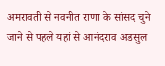अमरावती से नवनीत राणा के सांसद चुने जाने से पहले यहां से आनंदराव अडसुल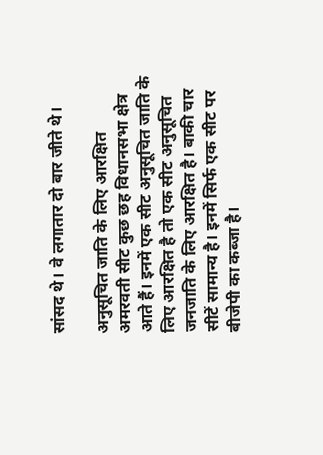सांसद थे। वे लगातार दो बार जीते थे।

अनुसूचित जाति के लिए आरक्षित अमरवती सीट कुछ छह विधानसभा क्षेत्र आते हैं। इनमें एक सीट अनुसूचित जाति के लिए आरक्षित है तो एक सीट अनुसूचित जनजाति के लिए आरक्षित है। बाकी चार सीटें सामान्य है। इनमें सिर्फ एक सीट पर बीजेपी का कब्जा है।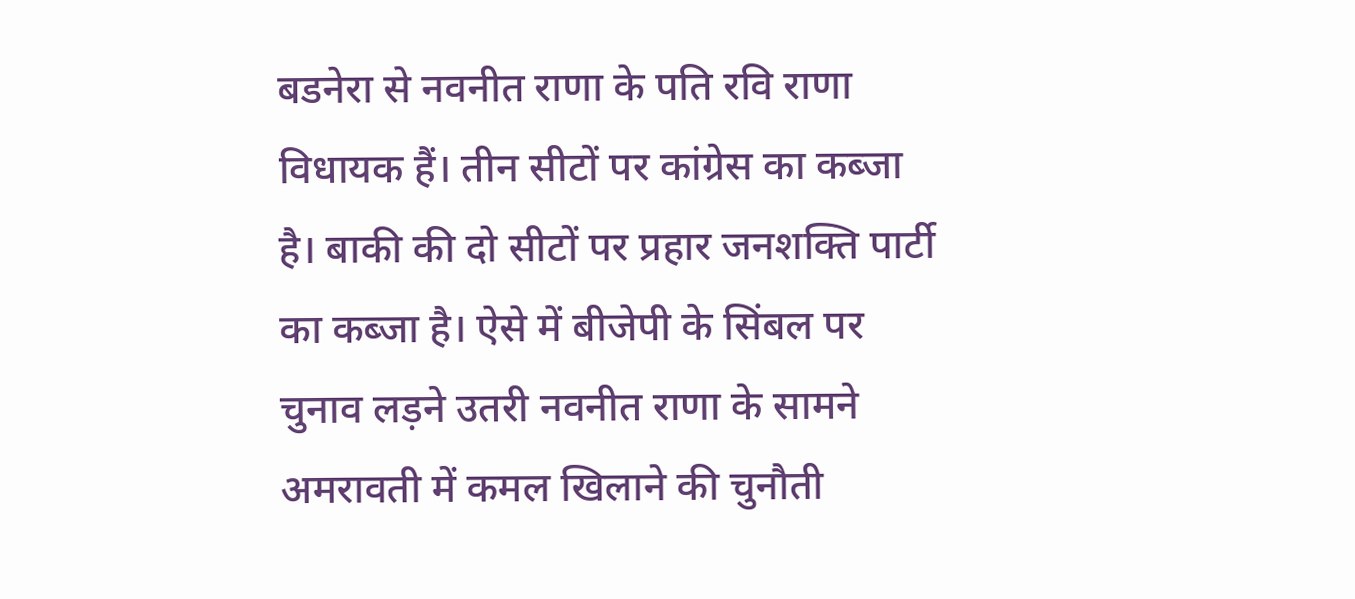बडनेरा से नवनीत राणा के पति रवि राणा विधायक हैं। तीन सीटों पर कांग्रेस का कब्जा है। बाकी की दो सीटों पर प्रहार जनशक्ति पार्टी का कब्जा है। ऐसे में बीजेपी के सिंबल पर चुनाव लड़ने उतरी नवनीत राणा के सामने अमरावती में कमल खिलाने की चुनौती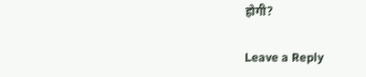होगी?

Leave a Reply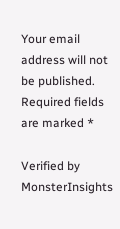Your email address will not be published. Required fields are marked *

Verified by MonsterInsights